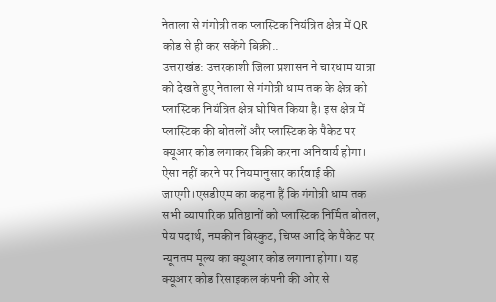नेताला से गंगोत्री तक प्लास्टिक नियंत्रित क्षेत्र में QR कोड से ही कर सकेंगे बिक्री..
उत्तराखंड: उत्तरकाशी जिला प्रशासन ने चारधाम यात्रा को देखते हुए नेताला से गंगोत्री धाम तक के क्षेत्र को प्लास्टिक नियंत्रित क्षेत्र घोषित किया है। इस क्षेत्र में प्लास्टिक की बोतलों और प्लास्टिक के पैकेट पर क्यूआर कोड लगाकर बिक्री करना अनिवार्य होगा। ऐसा नहीं करने पर नियमानुसार कार्रवाई की जाएगी।एसडीएम का कहना हैं कि गंगोत्री धाम तक सभी व्यापारिक प्रतिष्ठानों को प्लास्टिक निर्मित बोतल, पेय पदार्थ, नमकीन बिस्कुट, चिप्स आदि के पैकेट पर न्यूनतम मूल्य का क्यूआर कोड लगाना होगा। यह क्यूआर कोड रिसाइकल कंपनी की ओर से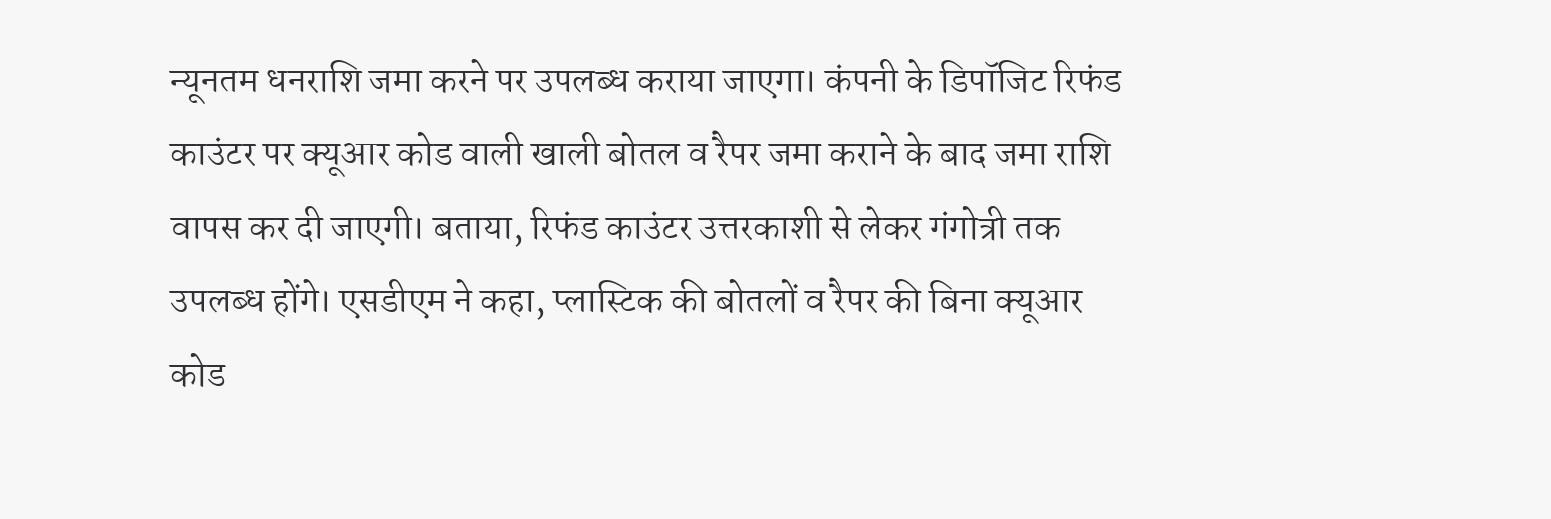न्यूनतम धनराशि जमा करने पर उपलब्ध कराया जाएगा। कंपनी के डिपॉजिट रिफंड काउंटर पर क्यूआर कोड वाली खाली बोतल व रैपर जमा कराने के बाद जमा राशि वापस कर दी जाएगी। बताया, रिफंड काउंटर उत्तरकाशी से लेकर गंगोत्री तक उपलब्ध होंगे। एसडीएम ने कहा, प्लास्टिक की बोतलों व रैपर की बिना क्यूआर कोड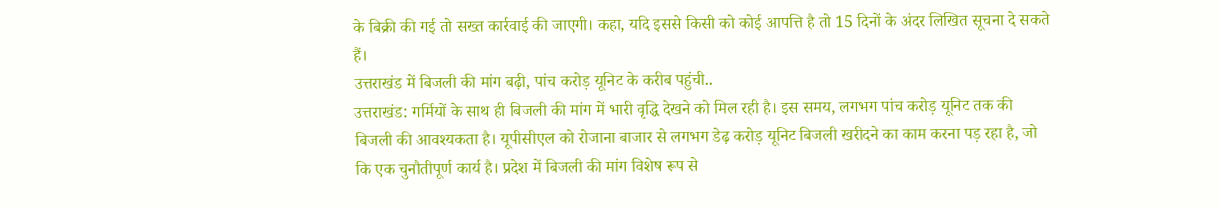के बिक्री की गई तो सख्त कार्रवाई की जाएगी। कहा, यदि इससे किसी को कोई आपत्ति है तो 15 दिनों के अंदर लिखित सूचना दे सकते हैं।
उत्तराखंड में बिजली की मांग बढ़ी, पांच करोड़ यूनिट के करीब पहुंची..
उत्तराखंड: गर्मियों के साथ ही बिजली की मांग में भारी वृद्धि देखने को मिल रही है। इस समय, लगभग पांच करोड़ यूनिट तक की बिजली की आवश्यकता है। यूपीसीएल को रोजाना बाजार से लगभग डेढ़ करोड़ यूनिट बिजली खरीदने का काम करना पड़ रहा है, जो कि एक चुनौतीपूर्ण कार्य है। प्रदेश में बिजली की मांग विशेष रूप से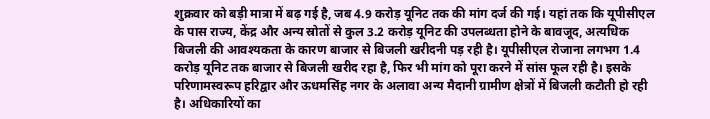शुक्रवार को बड़ी मात्रा में बढ़ गई है, जब 4.9 करोड़ यूनिट तक की मांग दर्ज की गई। यहां तक कि यूपीसीएल के पास राज्य, केंद्र और अन्य स्रोतों से कुल 3.2 करोड़ यूनिट की उपलब्धता होने के बावजूद, अत्यधिक बिजली की आवश्यकता के कारण बाजार से बिजली खरीदनी पड़ रही है। यूपीसीएल रोजाना लगभग 1.4 करोड़ यूनिट तक बाजार से बिजली खरीद रहा है, फिर भी मांग को पूरा करने में सांस फूल रही है। इसके परिणामस्वरूप हरिद्वार और ऊधमसिंह नगर के अलावा अन्य मैदानी ग्रामीण क्षेत्रों में बिजली कटौती हो रही है। अधिकारियों का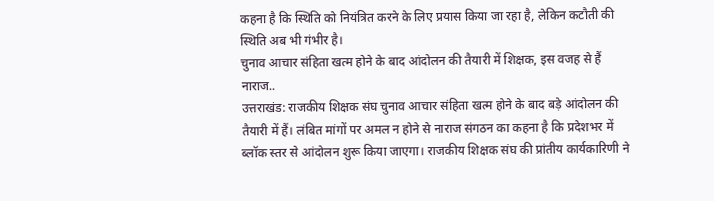कहना है कि स्थिति को नियंत्रित करने के लिए प्रयास किया जा रहा है, लेकिन कटौती की स्थिति अब भी गंभीर है।
चुनाव आचार संहिता खत्म होने के बाद आंदोलन की तैयारी में शिक्षक, इस वजह से हैं नाराज..
उत्तराखंड: राजकीय शिक्षक संघ चुनाव आचार संहिता खत्म होने के बाद बड़े आंदोलन की तैयारी में हैं। लंबित मांगों पर अमल न होने से नाराज संगठन का कहना है कि प्रदेशभर में ब्लॉक स्तर से आंदोलन शुरू किया जाएगा। राजकीय शिक्षक संघ की प्रांतीय कार्यकारिणी ने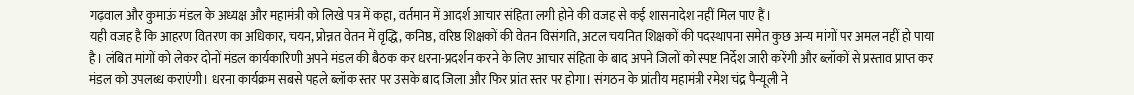गढ़वाल और कुमाऊं मंडल के अध्यक्ष और महामंत्री को लिखे पत्र में कहा, वर्तमान में आदर्श आचार संहिता लगी होने की वजह से कई शासनादेश नहीं मिल पाए हैं।
यही वजह है कि आहरण वितरण का अधिकार, चयन, प्रोन्नत वेतन में वृद्धि, कनिष्ठ, वरिष्ठ शिक्षकों की वेतन विसंगति, अटल चयनित शिक्षकों की पदस्थापना समेत कुछ अन्य मांगों पर अमल नहीं हो पाया है। लंबित मांगों को लेकर दोनों मंडल कार्यकारिणी अपने मंडल की बैठक कर धरना-प्रदर्शन करने के लिए आचार संहिता के बाद अपने जिलों को स्पष्ट निर्देश जारी करेंगी और ब्लॉकों से प्रस्ताव प्राप्त कर मंडल को उपलब्ध कराएंगी। धरना कार्यक्रम सबसे पहले ब्लॉक स्तर पर उसके बाद जिला और फिर प्रांत स्तर पर होगा। संगठन के प्रांतीय महामंत्री रमेश चंद्र पैन्यूली ने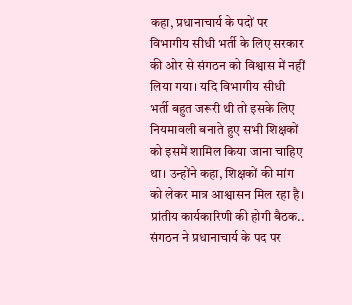कहा, प्रधानाचार्य के पदों पर विभागीय सीधी भर्ती के लिए सरकार की ओर से संगठन को विश्वास में नहीं लिया गया। यदि विभागीय सीधी भर्ती बहुत जरूरी थी तो इसके लिए नियमावली बनाते हुए सभी शिक्षकों को इसमें शामिल किया जाना चाहिए था। उन्होंने कहा, शिक्षकों की मांग को लेकर मात्र आश्वासन मिल रहा है।
प्रांतीय कार्यकारिणी की होगी बैठक..
संगठन ने प्रधानाचार्य के पद पर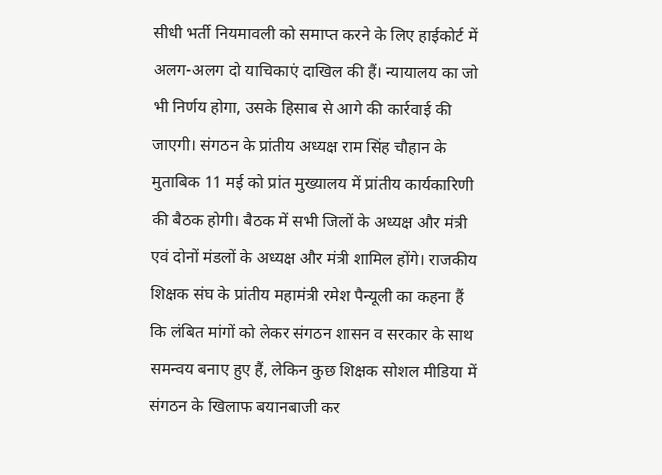सीधी भर्ती नियमावली को समाप्त करने के लिए हाईकोर्ट में अलग-अलग दो याचिकाएं दाखिल की हैं। न्यायालय का जो भी निर्णय होगा, उसके हिसाब से आगे की कार्रवाई की जाएगी। संगठन के प्रांतीय अध्यक्ष राम सिंह चौहान के मुताबिक 11 मई को प्रांत मुख्यालय में प्रांतीय कार्यकारिणी की बैठक होगी। बैठक में सभी जिलों के अध्यक्ष और मंत्री एवं दोनों मंडलों के अध्यक्ष और मंत्री शामिल होंगे। राजकीय शिक्षक संघ के प्रांतीय महामंत्री रमेश पैन्यूली का कहना हैं कि लंबित मांगों को लेकर संगठन शासन व सरकार के साथ समन्वय बनाए हुए हैं, लेकिन कुछ शिक्षक सोशल मीडिया में संगठन के खिलाफ बयानबाजी कर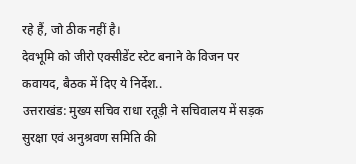रहे हैं, जो ठीक नहीं है।
देवभूमि को जीरो एक्सीडेंट स्टेट बनाने के विजन पर कवायद, बैठक में दिए ये निर्देश..
उत्तराखंड: मुख्य सचिव राधा रतूड़ी ने सचिवालय में सड़क सुरक्षा एवं अनुश्रवण समिति की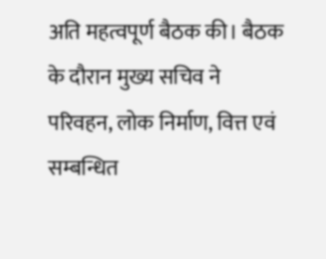अति महत्वपूर्ण बैठक की। बैठक के दौरान मुख्य सचिव ने परिवहन, लोक निर्माण, वित्त एवं सम्बन्धित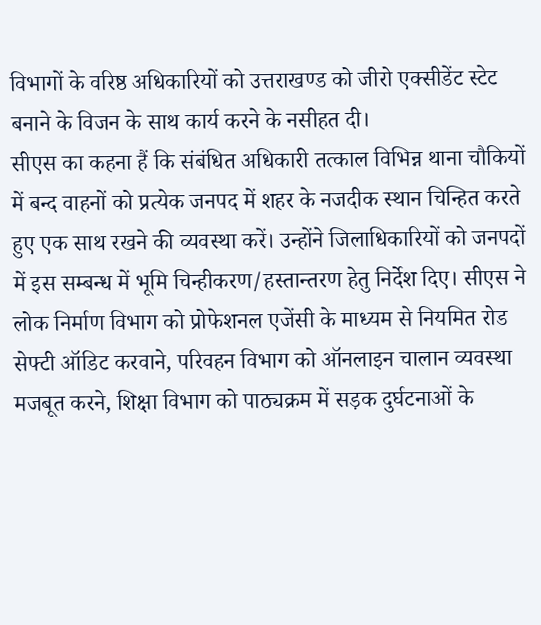विभागों के वरिष्ठ अधिकारियों को उत्तराखण्ड को जीरो एक्सीडेंट स्टेट बनाने के विजन के साथ कार्य करने के नसीहत दी।
सीएस का कहना हैं कि संबंधित अधिकारी तत्काल विभिन्न थाना चौकियों में बन्द वाहनों को प्रत्येक जनपद में शहर के नजदीक स्थान चिन्हित करते हुए एक साथ रखने की व्यवस्था करें। उन्होंने जिलाधिकारियों को जनपदों में इस सम्बन्ध में भूमि चिन्हीकरण/हस्तान्तरण हेतु निर्देश दिए। सीएस ने लोक निर्माण विभाग को प्रोफेशनल एजेंसी के माध्यम से नियमित रोड सेफ्टी ऑडिट करवाने, परिवहन विभाग को ऑनलाइन चालान व्यवस्था मजबूत करने, शिक्षा विभाग को पाठ्यक्रम में सड़क दुर्घटनाओं के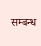सम्बन्ध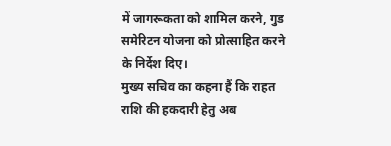में जागरूकता को शामिल करने, गुड समेरिटन योजना को प्रोत्साहित करने के निर्देश दिए।
मुख्य सचिव का कहना हैं कि राहत राशि की हकदारी हेतु अब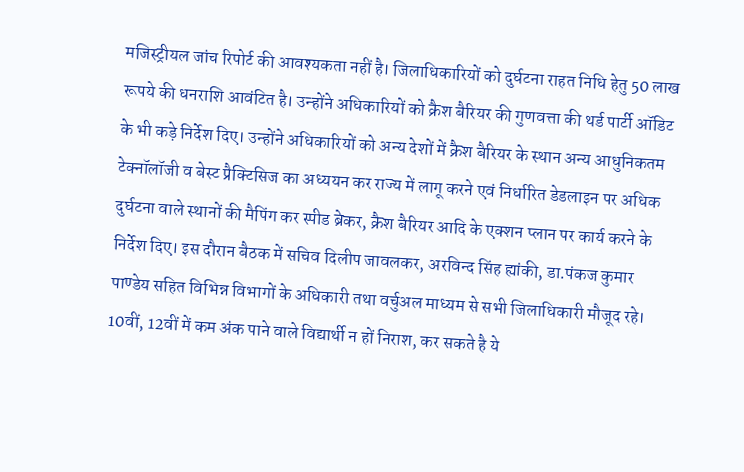मजिस्ट्रीयल जांच रिपोर्ट की आवश्यकता नहीं है। जिलाधिकारियों को दुर्घटना राहत निधि हेतु 50 लाख रूपये की धनराशि आवंटित है। उन्होंने अधिकारियों को क्रैश बैरियर की गुणवत्ता की थर्ड पार्टी ऑडिट के भी कड़े निर्देश दिए। उन्होंने अधिकारियों को अन्य देशों में क्रैश बैरियर के स्थान अन्य आधुनिकतम टेक्नॉलॉजी व बेस्ट प्रैक्टिसिज का अध्ययन कर राज्य में लागू करने एवं निर्धारित डेडलाइन पर अधिक दुर्घटना वाले स्थानों की मैपिंग कर स्पीड ब्रेकर, क्रैश बैरियर आदि के एक्शन प्लान पर कार्य करने के निर्देश दिए। इस दौरान बैठक में सचिव दिलीप जावलकर, अरविन्द सिंह ह्यांकी, डा.पंकज कुमार पाण्डेय सहित विभिन्न विभागों के अधिकारी तथा वर्चुअल माध्यम से सभी जिलाधिकारी मौजूद रहे।
10वीं, 12वीं में कम अंक पाने वाले विद्यार्थी न हों निराश, कर सकते है ये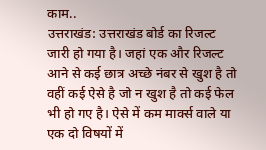काम..
उत्तराखंड: उत्तराखंड बोर्ड का रिजल्ट जारी हो गया है। जहां एक और रिजल्ट आने से कई छात्र अच्छे नंबर से खुश है तो वहीं कई ऐसे है जो न खुश है तो कई फेल भी हो गए है। ऐसे में कम मार्क्स वाले या एक दो विषयों में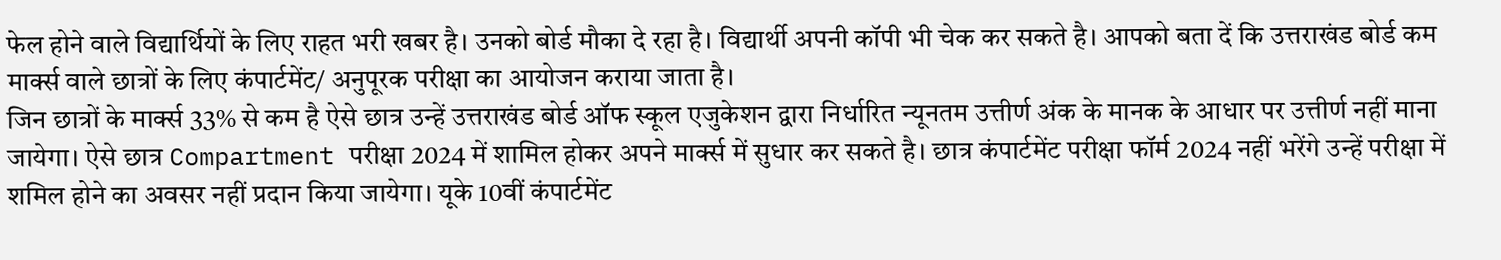फेल होने वाले विद्यार्थियों के लिए राहत भरी खबर है। उनको बोर्ड मौका दे रहा है। विद्यार्थी अपनी कॉपी भी चेक कर सकते है। आपको बता दें कि उत्तराखंड बोर्ड कम मार्क्स वाले छात्रों के लिए कंपार्टमेंट/ अनुपूरक परीक्षा का आयोजन कराया जाता है।
जिन छात्रों के मार्क्स 33% से कम है ऐसे छात्र उन्हें उत्तराखंड बोर्ड ऑफ स्कूल एजुकेशन द्वारा निर्धारित न्यूनतम उत्तीर्ण अंक के मानक के आधार पर उत्तीर्ण नहीं माना जायेगा। ऐसे छात्र Compartment परीक्षा 2024 में शामिल होकर अपने मार्क्स में सुधार कर सकते है। छात्र कंपार्टमेंट परीक्षा फॉर्म 2024 नहीं भरेंगे उन्हें परीक्षा में शमिल होने का अवसर नहीं प्रदान किया जायेगा। यूके 10वीं कंपार्टमेंट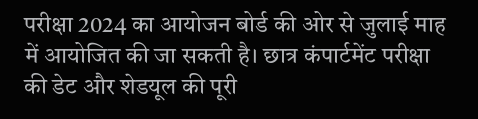परीक्षा 2024 का आयोजन बोर्ड की ओर से जुलाई माह में आयोजित की जा सकती है। छात्र कंपार्टमेंट परीक्षा की डेट और शेडयूल की पूरी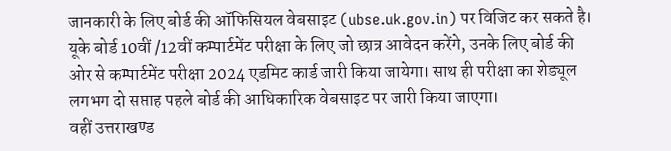जानकारी के लिए बोर्ड की ऑफिसियल वेबसाइट (ubse.uk.gov.in) पर विजिट कर सकते है। यूके बोर्ड 10वीं /12वीं कम्पार्टमेंट परीक्षा के लिए जो छात्र आवेदन करेंगे, उनके लिए बोर्ड की ओर से कम्पार्टमेंट परीक्षा 2024 एडमिट कार्ड जारी किया जायेगा। साथ ही परीक्षा का शेड्यूल लगभग दो सप्ताह पहले बोर्ड की आधिकारिक वेबसाइट पर जारी किया जाएगा।
वहीं उत्तराखण्ड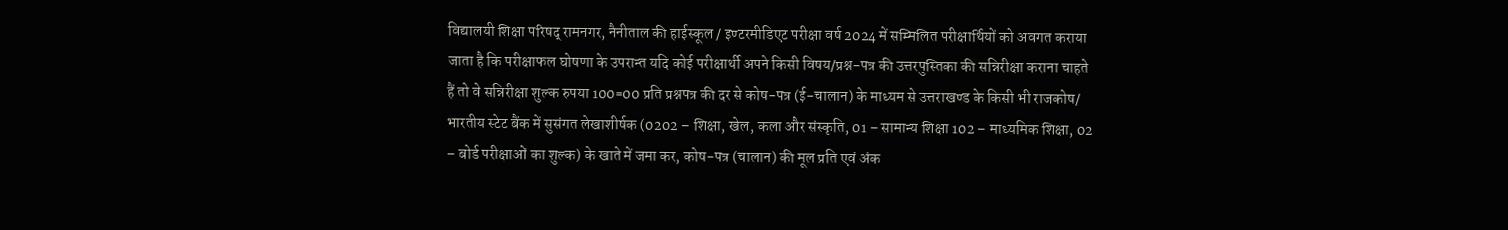विद्यालयी शिक्षा परिषद् रामनगर, नैनीताल की हाईस्कूल / इण्टरमीडिएट परीक्षा वर्ष 2024 में सम्मिलित परीक्षार्थियों को अवगत कराया जाता है कि परीक्षाफल घोषणा के उपरान्त यदि कोई परीक्षार्थी अपने किसी विषय/प्रश्न-पत्र की उत्तरपुस्तिका की सन्निरीक्षा कराना चाहते हैं तो वे सन्निरीक्षा शुल्क रुपया 100=00 प्रति प्रश्नपत्र की दर से कोष-पत्र (ई-चालान) के माध्यम से उत्तराखण्ड के किसी भी राजकोष/ भारतीय स्टेट बैंक में सुसंगत लेखाशीर्षक (0202 – शिक्षा, खेल, कला और संस्कृति, 01 – सामान्य शिक्षा 102 – माध्यमिक शिक्षा, 02 – बोर्ड परीक्षाओं का शुल्क) के खाते में जमा कर, कोष-पत्र (चालान) की मूल प्रति एवं अंक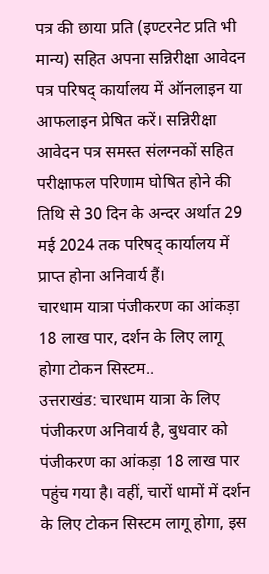पत्र की छाया प्रति (इण्टरनेट प्रति भी मान्य) सहित अपना सन्निरीक्षा आवेदन पत्र परिषद् कार्यालय में ऑनलाइन या आफलाइन प्रेषित करें। सन्निरीक्षा आवेदन पत्र समस्त संलग्नकों सहित परीक्षाफल परिणाम घोषित होने की तिथि से 30 दिन के अन्दर अर्थात 29 मई 2024 तक परिषद् कार्यालय में प्राप्त होना अनिवार्य हैं।
चारधाम यात्रा पंजीकरण का आंकड़ा 18 लाख पार, दर्शन के लिए लागू होगा टोकन सिस्टम..
उत्तराखंड: चारधाम यात्रा के लिए पंजीकरण अनिवार्य है, बुधवार को पंजीकरण का आंकड़ा 18 लाख पार पहुंच गया है। वहीं, चारों धामों में दर्शन के लिए टोकन सिस्टम लागू होगा, इस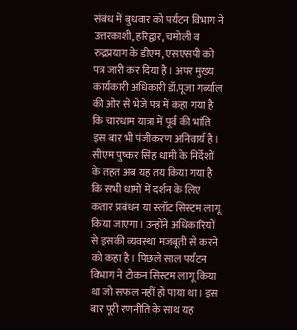संबंध में बुधवार को पर्यटन विभाग ने उत्तरकाशी, हरिद्वार, चमोली व रुद्रप्रयाग के डीएम, एसएसपी को पत्र जारी कर दिया है। अपर मुख्य कार्यकारी अधिकारी डॉ.पूजा गर्ब्याल की ओर से भेजे पत्र में कहा गया है कि चारधाम यात्रा में पूर्व की भांति इस बार भी पंजीकरण अनिवार्य है। सीएम पुष्कर सिंह धामी के निर्देशों के तहत अब यह तय किया गया है कि सभी धामों में दर्शन के लिए कतार प्रबंधन या स्लॉट सिस्टम लागू किया जाएगा। उन्होंने अधिकारियों से इसकी व्यवस्था मजबूती से करने को कहा है। पिछले साल पर्यटन विभाग ने टोकन सिस्टम लागू किया था जो सफल नहीं हो पाया था। इस बार पूरी रणनीति के साथ यह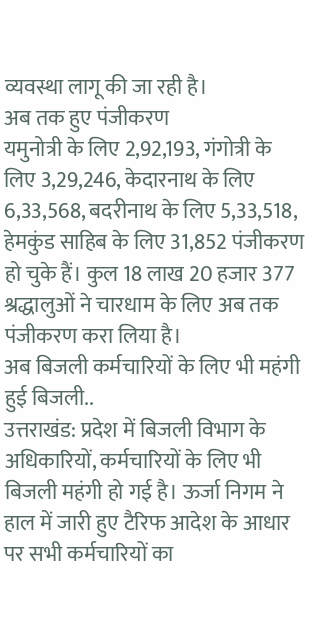व्यवस्था लागू की जा रही है।
अब तक हुए पंजीकरण
यमुनोत्री के लिए 2,92,193, गंगोत्री के लिए 3,29,246, केदारनाथ के लिए 6,33,568, बदरीनाथ के लिए 5,33,518, हेमकुंड साहिब के लिए 31,852 पंजीकरण हो चुके हैं। कुल 18 लाख 20 हजार 377 श्रद्धालुओं ने चारधाम के लिए अब तक पंजीकरण करा लिया है।
अब बिजली कर्मचारियों के लिए भी महंगी हुई बिजली..
उत्तराखंड: प्रदेश में बिजली विभाग के अधिकारियों, कर्मचारियों के लिए भी बिजली महंगी हो गई है। ऊर्जा निगम ने हाल में जारी हुए टैरिफ आदेश के आधार पर सभी कर्मचारियों का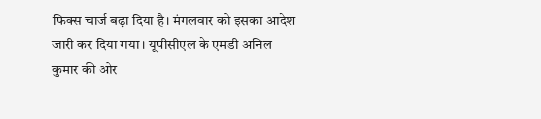फिक्स चार्ज बढ़ा दिया है। मंगलवार को इसका आदेश जारी कर दिया गया। यूपीसीएल के एमडी अनिल कुमार की ओर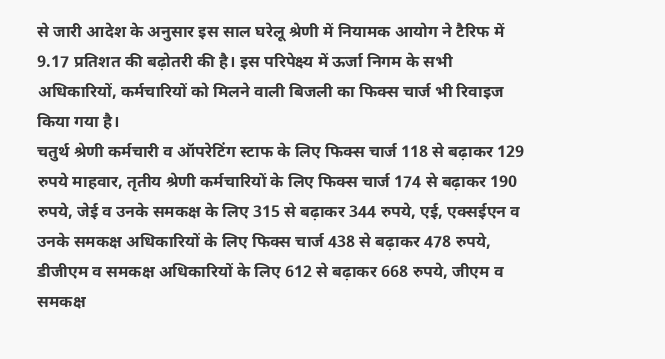से जारी आदेश के अनुसार इस साल घरेलू श्रेणी में नियामक आयोग ने टैरिफ में 9.17 प्रतिशत की बढ़ोतरी की है। इस परिपेक्ष्य में ऊर्जा निगम के सभी अधिकारियों, कर्मचारियों को मिलने वाली बिजली का फिक्स चार्ज भी रिवाइज किया गया है।
चतुर्थ श्रेणी कर्मचारी व ऑपरेटिंग स्टाफ के लिए फिक्स चार्ज 118 से बढ़ाकर 129 रुपये माहवार, तृतीय श्रेणी कर्मचारियों के लिए फिक्स चार्ज 174 से बढ़ाकर 190 रुपये, जेई व उनके समकक्ष के लिए 315 से बढ़ाकर 344 रुपये, एई, एक्सईएन व उनके समकक्ष अधिकारियों के लिए फिक्स चार्ज 438 से बढ़ाकर 478 रुपये, डीजीएम व समकक्ष अधिकारियों के लिए 612 से बढ़ाकर 668 रुपये, जीएम व समकक्ष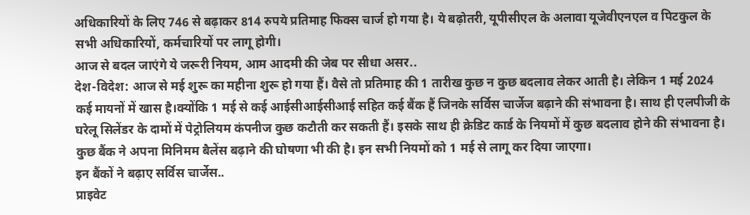अधिकारियों के लिए 746 से बढ़ाकर 814 रुपये प्रतिमाह फिक्स चार्ज हो गया है। ये बढ़ोतरी, यूपीसीएल के अलावा यूजेवीएनएल व पिटकुल के सभी अधिकारियों, कर्मचारियों पर लागू होगी।
आज से बदल जाएंगे ये जरूरी नियम, आम आदमी की जेब पर सीधा असर..
देश-विदेश: आज से मई शुरू का महीना शुरू हो गया हैं। वैसे तो प्रतिमाह की 1 तारीख कुछ न कुछ बदलाव लेकर आती है। लेकिन 1 मई 2024 कई मायनों में खास है।क्योंकि 1 मई से कई आईसीआईसीआई सहित कई बैंक हैं जिनके सर्विस चार्जेज बढ़ाने की संभावना है। साथ ही एलपीजी के घरेलू सिलेंडर के दामों में पेट्रोलियम कंपनीज कुछ कटौती कर सकती हैं। इसके साथ ही क्रेडिट कार्ड के नियमों में कुछ बदलाव होने की संभावना है। कुछ बैंक ने अपना मिनिमम बैलेंस बढ़ाने की घोषणा भी की है। इन सभी नियमों को 1 मई से लागू कर दिया जाएगा।
इन बैंकों ने बढ़ाए सर्विस चार्जेस..
प्राइवेट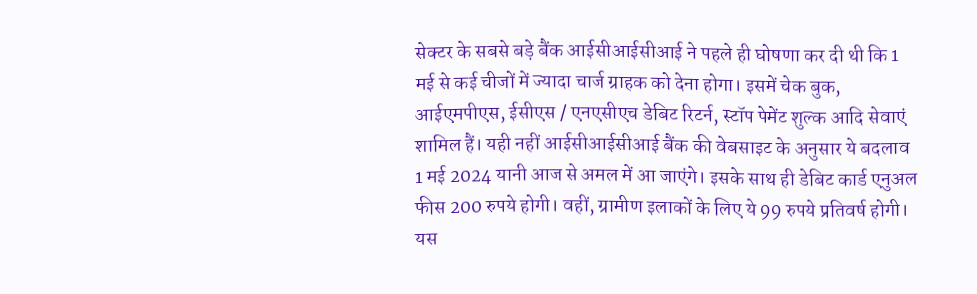सेक्टर के सबसे बड़े बैंक आईसीआईसीआई ने पहले ही घोषणा कर दी थी कि 1 मई से कई चीजों में ज्यादा चार्ज ग्राहक को देना होगा। इसमें चेक बुक, आईएमपीएस, ईसीएस / एनएसीएच डेबिट रिटर्न, स्टॉप पेमेंट शुल्क आदि सेवाएं शामिल हैं। यही नहीं आईसीआईसीआई बैंक की वेबसाइट के अनुसार ये बदलाव 1 मई 2024 यानी आज से अमल में आ जाएंगे। इसके साथ ही डेबिट कार्ड एनुअल फीस 200 रुपये होगी। वहीं, ग्रामीण इलाकों के लिए ये 99 रुपये प्रतिवर्ष होगी।
यस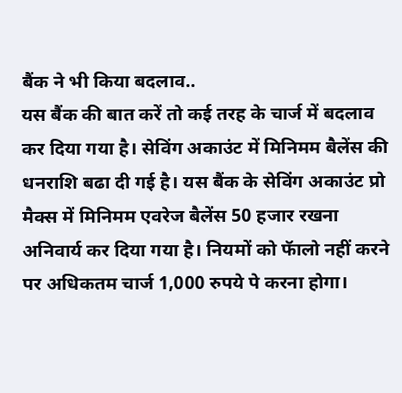बैंक ने भी किया बदलाव..
यस बैंक की बात करें तो कई तरह के चार्ज में बदलाव कर दिया गया है। सेविंग अकाउंट में मिनिमम बैलेंस की धनराशि बढा दी गई है। यस बैंक के सेविंग अकाउंट प्रो मैक्स में मिनिमम एवरेज बैलेंस 50 हजार रखना अनिवार्य कर दिया गया है। नियमों को फॅालो नहीं करने पर अधिकतम चार्ज 1,000 रुपये पे करना होगा।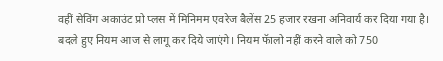वहीं सेविंग अकाउंट प्रो प्लस में मिनिमम एवरेज बैलेंस 25 हजार रखना अनिवार्य कर दिया गया है। बदले हुए नियम आज से लागू कर दिये जाएंगे। नियम फॅालो नहीं करने वाले को 750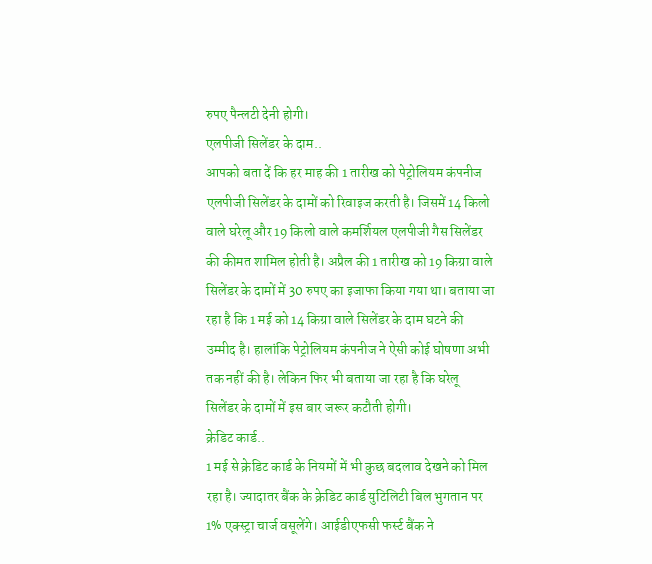रुपए पैन्लटी देनी होगी।
एलपीजी सिलेंडर के दाम..
आपको बता दें कि हर माह की 1 तारीख को पेट्रोलियम कंपनीज एलपीजी सिलेंडर के दामों को रिवाइज करती है। जिसमें 14 किलो वाले घरेलू और 19 किलो वाले कमर्शियल एलपीजी गैस सिलेंडर की कीमत शामिल होती है। अप्रैल की 1 तारीख को 19 किग्रा वाले सिलेंडर के दामों में 30 रुपए का इजाफा किया गया था। बताया जा रहा है कि 1 मई को 14 किग्रा वाले सिलेंडर के दाम घटने की उम्मीद है। हालांकि पेट्रोलियम कंपनीज ने ऐसी कोई घोषणा अभी तक नहीं की है। लेकिन फिर भी बताया जा रहा है कि घरेलू सिलेंडर के दामों में इस बार जरूर कटौती होगी।
क्रेडिट कार्ड..
1 मई से क्रेडिट कार्ड के नियमों में भी कुछ बदलाव देखने को मिल रहा है। ज्यादातर बैंक के क्रेडिट कार्ड युटिलिटी बिल भुगतान पर 1% एक्स्ट्रा चार्ज वसूलेंगे। आईडीएफसी फर्स्ट बैंक ने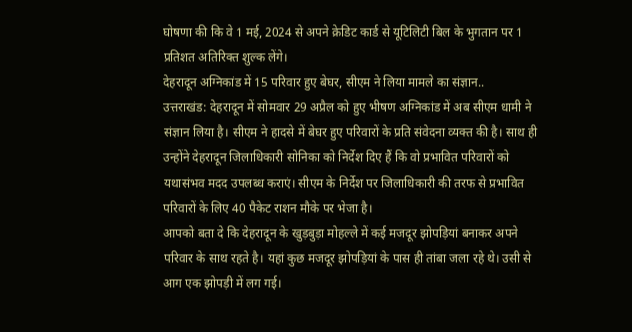घोषणा की कि वे 1 मई, 2024 से अपने क्रेडिट कार्ड से यूटिलिटी बिल के भुगतान पर 1 प्रतिशत अतिरिक्त शुल्क लेंगे।
देहरादून अग्निकांड में 15 परिवार हुए बेघर, सीएम ने लिया मामले का संज्ञान..
उत्तराखंड: देहरादून में सोमवार 29 अप्रैल को हुए भीषण अग्निकांड में अब सीएम धामी ने संज्ञान लिया है। सीएम ने हादसे में बेघर हुए परिवारों के प्रति संवेदना व्यक्त की है। साथ ही उन्होंने देहरादून जिलाधिकारी सोनिका को निर्देश दिए हैं कि वो प्रभावित परिवारों को यथासंभव मदद उपलब्ध कराएं। सीएम के निर्देश पर जिलाधिकारी की तरफ से प्रभावित परिवारों के लिए 40 पैकेट राशन मौके पर भेजा है।
आपको बता दे कि देहरादून के खुड़बुड़ा मोहल्ले में कई मजदूर झोपड़ियां बनाकर अपने परिवार के साथ रहते है। यहां कुछ मजदूर झोपड़ियां के पास ही तांबा जला रहे थे। उसी से आग एक झोपड़ी में लग गई।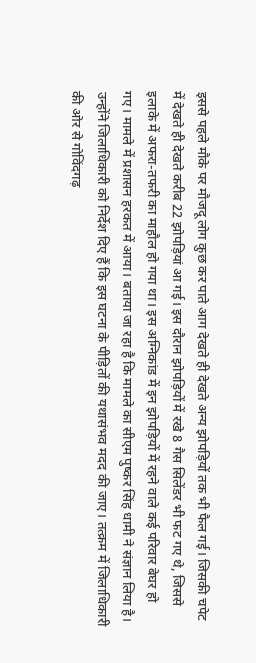इससे पहले मौके पर मौजदू लोग कुछ कर पाते आग देखते ही देखते अन्य झोपड़ियों तक भी फैल गई। जिसकी चपेट में देखते ही देखते करीब 22 झोपड़ियां आ गई। इस दौरान झोपड़ियों में रखे 8 गैस सिलेंडर भी फट गए थे, जिससे इलाके में अफरा-तफरी का माहौल हो गया था। इस अग्निकांड में इन झोपड़ियों में रहने वाले कई परिवार बेघर हो गए। मामले में प्रशासन हरकत में आया। बताया जा रहा है कि मामले का सीएम पुष्कर सिंह धामी ने संज्ञान लिया है। उन्होंने जिलाधिकारी को निर्देश दिए हैं कि इस घटना के पीड़ितों की यथासंभव मदद की जाए। तत्क्रम में जिलाधिकारी की ओर से गोविंदगढ़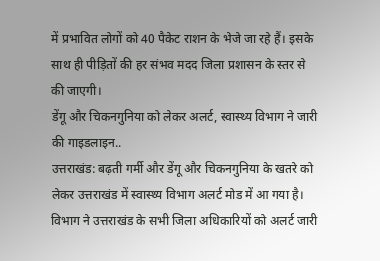में प्रभावित लोगों को 40 पैकेट राशन के भेजे जा रहे हैं। इसके साथ ही पीड़ितों की हर संभव मदद जिला प्रशासन के स्तर से की जाएगी।
डेंगू और चिकनगुनिया को लेकर अलर्ट, स्वास्थ्य विभाग ने जारी की गाइडलाइन..
उत्तराखंड: बढ़ती गर्मी और डेंगू और चिकनगुनिया के खतरे को लेकर उत्तराखंड में स्वास्थ्य विभाग अलर्ट मोड में आ गया है। विभाग ने उत्तराखंड के सभी जिला अधिकारियों को अलर्ट जारी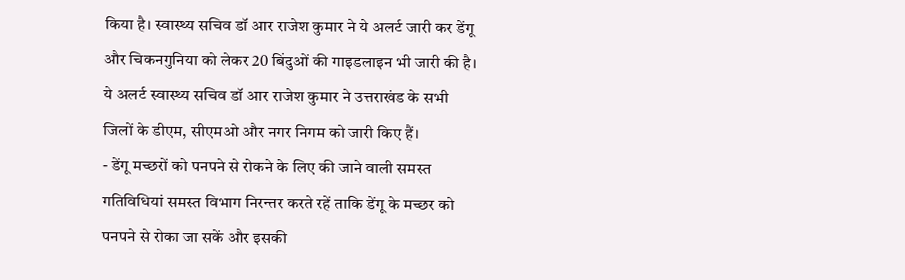किया है। स्वास्थ्य सचिव डॉ आर राजेश कुमार ने ये अलर्ट जारी कर डेंगू और चिकनगुनिया को लेकर 20 बिंदुओं की गाइडलाइन भी जारी की है। ये अलर्ट स्वास्थ्य सचिव डॉ आर राजेश कुमार ने उत्तराखंड के सभी जिलों के डीएम, सीएमओ और नगर निगम को जारी किए हैं।
- डेंगू मच्छरों को पनपने से रोकने के लिए की जाने वाली समस्त गतिविधियां समस्त विभाग निरन्तर करते रहें ताकि डेंगू के मच्छर को पनपने से रोका जा सकें और इसकी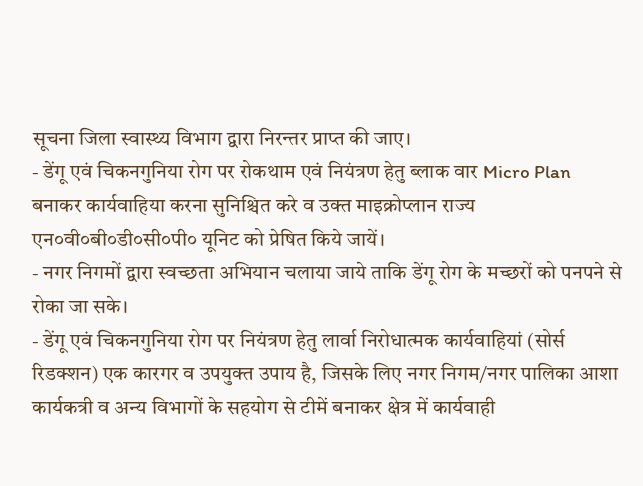सूचना जिला स्वास्थ्य विभाग द्वारा निरन्तर प्राप्त की जाए।
- डेंगू एवं चिकनगुनिया रोग पर रोकथाम एवं नियंत्रण हेतु ब्लाक वार Micro Plan बनाकर कार्यवाहिया करना सुनिश्चित करे व उक्त माइक्रोप्लान राज्य एन०वी०बी०डी०सी०पी० यूनिट को प्रेषित किये जायें।
- नगर निगमों द्वारा स्वच्छता अभियान चलाया जाये ताकि डेंगू रोग के मच्छरों को पनपने से रोका जा सके।
- डेंगू एवं चिकनगुनिया रोग पर नियंत्रण हेतु लार्वा निरोधात्मक कार्यवाहियां (सोर्स रिडक्शन) एक कारगर व उपयुक्त उपाय है, जिसके लिए नगर निगम/नगर पालिका आशा कार्यकत्री व अन्य विभागों के सहयोग से टीमें बनाकर क्षेत्र में कार्यवाही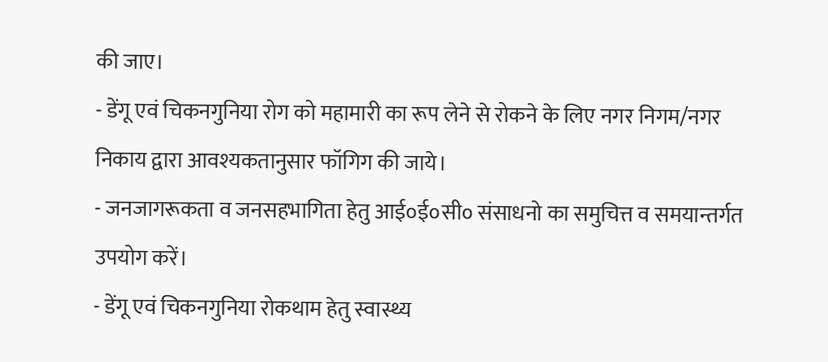की जाए।
- डेंगू एवं चिकनगुनिया रोग को महामारी का रूप लेने से रोकने के लिए नगर निगम/नगर निकाय द्वारा आवश्यकतानुसार फॉगिग की जाये।
- जनजागरूकता व जनसहभागिता हेतु आई०ई०सी० संसाधनो का समुचित्त व समयान्तर्गत उपयोग करें।
- डेंगू एवं चिकनगुनिया रोकथाम हेतु स्वास्थ्य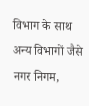विभाग के साथ अन्य विभागों जैसे नगर निगम,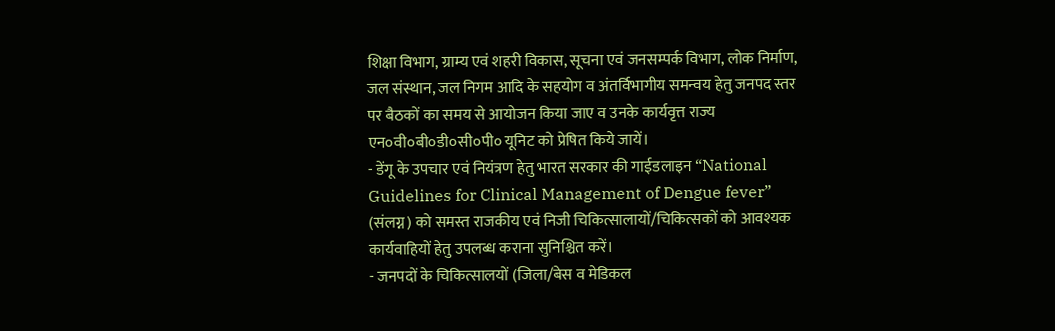शिक्षा विभाग, ग्राम्य एवं शहरी विकास, सूचना एवं जनसम्पर्क विभाग, लोक निर्माण, जल संस्थान, जल निगम आदि के सहयोग व अंतर्विभागीय समन्वय हेतु जनपद स्तर पर बैठकों का समय से आयोजन किया जाए व उनके कार्यवृत्त राज्य एन०वी०बी०डी०सी०पी० यूनिट को प्रेषित किये जायें।
- डेंगू के उपचार एवं नियंत्रण हेतु भारत सरकार की गाईडलाइन “National Guidelines for Clinical Management of Dengue fever” (संलग्न) को समस्त राजकीय एवं निजी चिकित्सालायों/चिकित्सकों को आवश्यक कार्यवाहियों हेतु उपलब्ध कराना सुनिश्चित करें।
- जनपदों के चिकित्सालयों (जिला/बेस व मेडिकल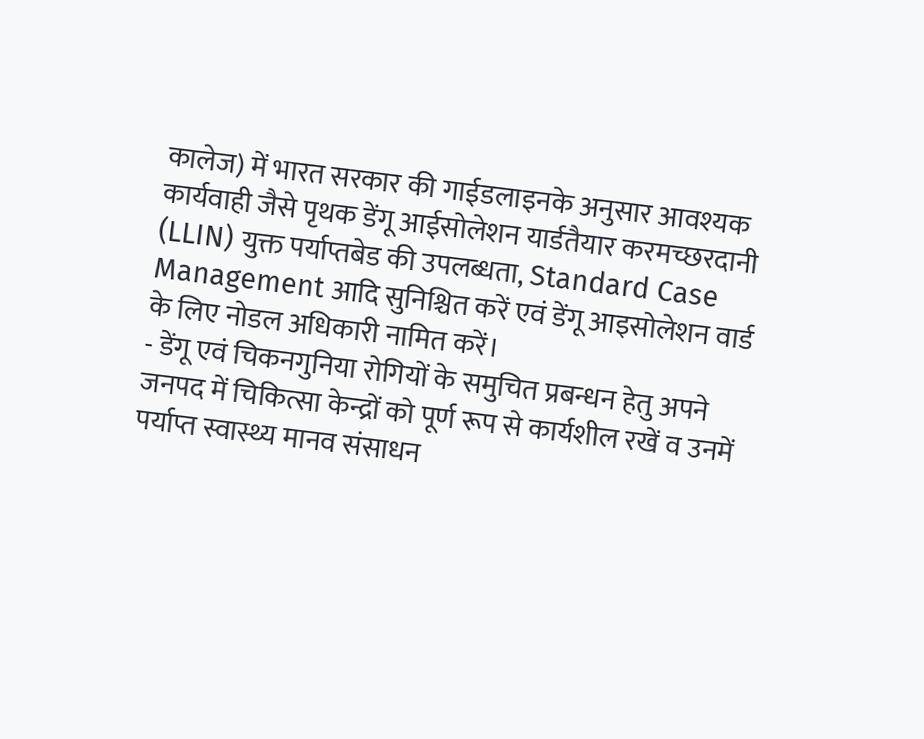कालेज) में भारत सरकार की गाईडलाइनके अनुसार आवश्यक कार्यवाही जैसे पृथक डेंगू आईसोलेशन यार्डतैयार करमच्छरदानी (LLIN) युक्त पर्याप्तबेड की उपलब्धता, Standard Case Management आदि सुनिश्चित करें एवं डेंगू आइसोलेशन वार्ड के लिए नोडल अधिकारी नामित करें।
- डेंगू एवं चिकनगुनिया रोगियों के समुचित प्रबन्धन हेतु अपने जनपद में चिकित्सा केन्द्रों को पूर्ण रूप से कार्यशील रखें व उनमें पर्याप्त स्वास्थ्य मानव संसाधन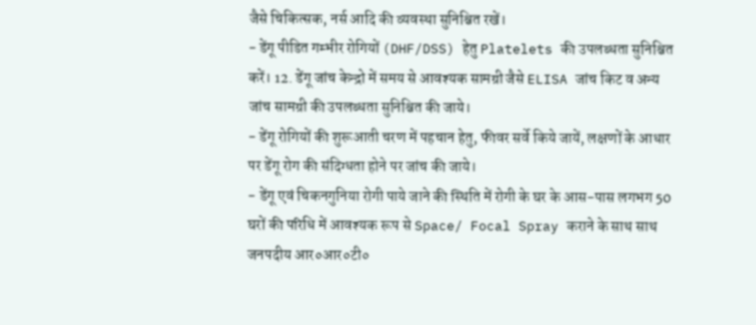जैसे चिकित्सक, नर्स आदि की व्यवस्था सुनिश्चित रखें।
- डेंगू पीडित गम्भीर रोगियों (DHF/DSS) हेतु Platelets की उपलब्धता सुनिश्चित करें। 12. डेंगू जांच केन्द्रो में समय से आवश्यक सामग्री जैसे ELISA जांच किट व अन्य जांच सामग्री की उपलब्धता सुनिश्चित की जाये।
- डेंगू रोगियों की शुरूआती चरण में पहचान हेतु, फीवर सर्वे किये जायें, लक्षणों के आधार पर डेंगू रोग की संदिग्धता होने पर जांच की जाये।
- डेंगू एवं चिकनगुनिया रोगी पाये जाने की स्थिति में रोगी के घर के आस-पास लगभग 50 घरों की परिधि में आवश्यक रूप से Space/ Focal Spray कराने के साथ साथ जनपदीय आर०आर०टी०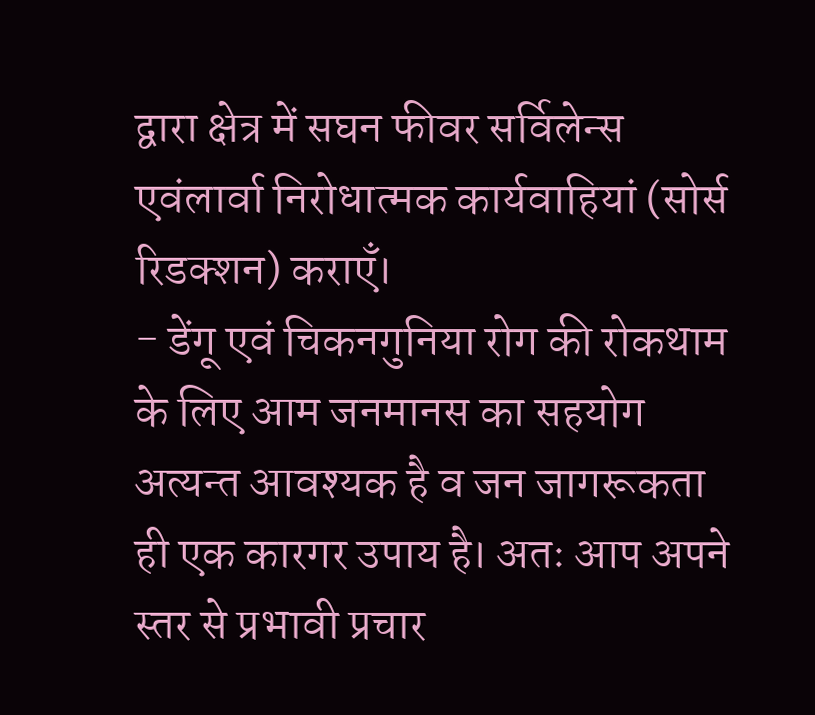द्वारा क्षेत्र में सघन फीवर सर्विलेन्स एवंलार्वा निरोधात्मक कार्यवाहियां (सोर्स रिडक्शन) कराएँ।
- डेंगू एवं चिकनगुनिया रोग की रोकथाम के लिए आम जनमानस का सहयोग अत्यन्त आवश्यक है व जन जागरूकता ही एक कारगर उपाय है। अतः आप अपने स्तर से प्रभावी प्रचार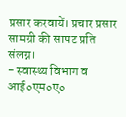प्रसार करवायें। प्रचार प्रसार सामग्री की सापट प्रति संलग्न।
- स्वास्थ्य विभाग व आई०एम०ए०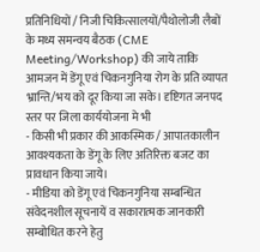प्रतिनिधियों / निजी चिकित्सालयों/पैथोलोजी लैबों के मध्य समन्वय बैठक (CME Meeting/Workshop) की जाये ताकि आमजन में डेंगू एवं चिकनगुनिया रोग के प्रति व्यापत भ्रान्ति/भय को दूर किया जा सके। दृष्टिगत जनपद स्तर पर जिला कार्ययोजना मे भी
- किसी भी प्रकार की आकस्मिक / आपातकालीन आवश्यकता के डेंगू के लिए अतिरिक्त बजट का प्रावधान किया जाये।
- मीडिया को डेंगू एवं चिकनगुनिया सम्बन्धित संवेदनशील सूचनायें व सकारात्मक जानकारी सम्बोधित करने हेतु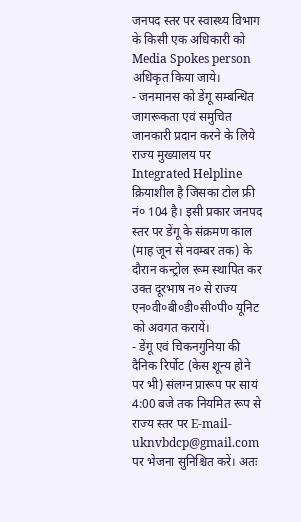जनपद स्तर पर स्वास्थ्य विभाग के किसी एक अधिकारी को Media Spokes person अधिकृत किया जाये।
- जनमानस को डेंगू सम्बन्धित जागरूकता एवं समुचित जानकारी प्रदान करने के लिये राज्य मुख्यालय पर Integrated Helpline क्रियाशील है जिसका टोल फ्री नं० 104 है। इसी प्रकार जनपद स्तर पर डेंगू के संक्रमण काल (माह जून से नवम्बर तक) के दौरान कन्ट्रोल रूम स्थापित कर उक्त दूरभाष न० से राज्य एन०वी०बी०डी०सी०पी० यूनिट को अवगत करायें।
- डेंगू एवं चिकनगुनिया की दैनिक रिर्पोट (केस शून्य होने पर भी) संलग्न प्रारूप पर सायं 4:00 बजे तक नियमित रूप से राज्य स्तर पर E-mail- uknvbdcp@gmail.com पर भेजना सुनिश्चित करें। अतः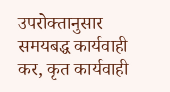उपरोक्तानुसार समयबद्ध कार्यवाही कर, कृत कार्यवाही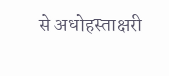से अधोहस्ताक्षरी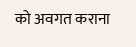को अवगत कराना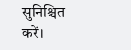सुनिश्चित करें।